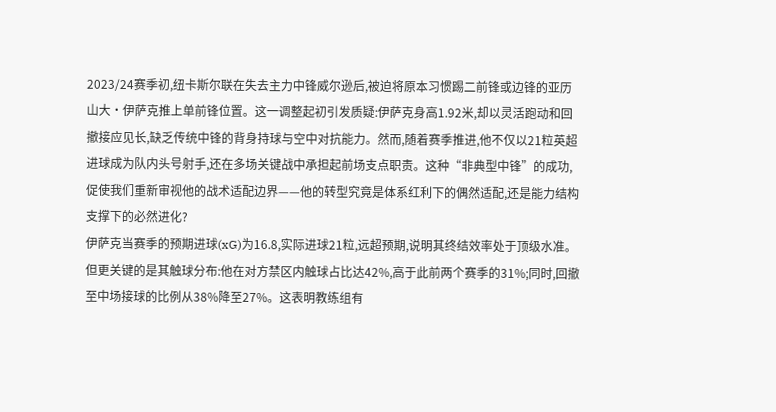2023/24赛季初,纽卡斯尔联在失去主力中锋威尔逊后,被迫将原本习惯踢二前锋或边锋的亚历山大·伊萨克推上单前锋位置。这一调整起初引发质疑:伊萨克身高1.92米,却以灵活跑动和回撤接应见长,缺乏传统中锋的背身持球与空中对抗能力。然而,随着赛季推进,他不仅以21粒英超进球成为队内头号射手,还在多场关键战中承担起前场支点职责。这种“非典型中锋”的成功,促使我们重新审视他的战术适配边界——他的转型究竟是体系红利下的偶然适配,还是能力结构支撑下的必然进化?
伊萨克当赛季的预期进球(xG)为16.8,实际进球21粒,远超预期,说明其终结效率处于顶级水准。但更关键的是其触球分布:他在对方禁区内触球占比达42%,高于此前两个赛季的31%;同时,回撤至中场接球的比例从38%降至27%。这表明教练组有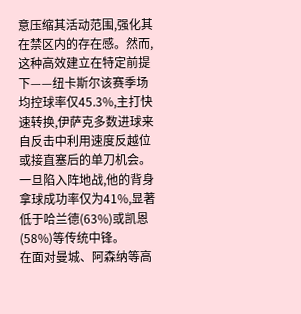意压缩其活动范围,强化其在禁区内的存在感。然而,这种高效建立在特定前提下——纽卡斯尔该赛季场均控球率仅45.3%,主打快速转换,伊萨克多数进球来自反击中利用速度反越位或接直塞后的单刀机会。一旦陷入阵地战,他的背身拿球成功率仅为41%,显著低于哈兰德(63%)或凯恩(58%)等传统中锋。
在面对曼城、阿森纳等高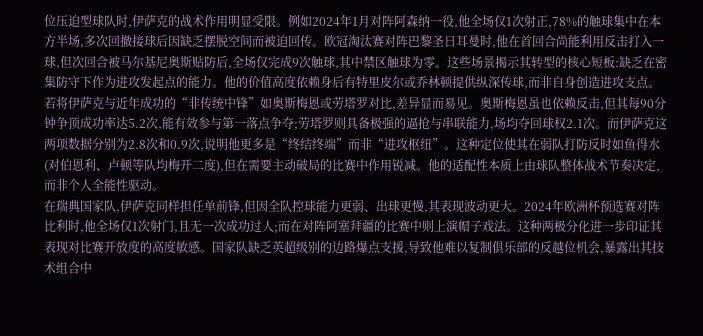位压迫型球队时,伊萨克的战术作用明显受限。例如2024年1月对阵阿森纳一役,他全场仅1次射正,78%的触球集中在本方半场,多次回撤接球后因缺乏摆脱空间而被迫回传。欧冠淘汰赛对阵巴黎圣日耳曼时,他在首回合尚能利用反击打入一球,但次回合被马尔基尼奥斯贴防后,全场仅完成9次触球,其中禁区触球为零。这些场景揭示其转型的核心短板:缺乏在密集防守下作为进攻发起点的能力。他的价值高度依赖身后有特里皮尔或乔林顿提供纵深传球,而非自身创造进攻支点。
若将伊萨克与近年成功的“非传统中锋”如奥斯梅恩或劳塔罗对比,差异显而易见。奥斯梅恩虽也依赖反击,但其每90分钟争顶成功率达5.2次,能有效参与第一落点争夺;劳塔罗则具备极强的逼抢与串联能力,场均夺回球权2.1次。而伊萨克这两项数据分别为2.8次和0.9次,说明他更多是“终结终端”而非“进攻枢纽”。这种定位使其在弱队打防反时如鱼得水(对伯恩利、卢顿等队均梅开二度),但在需要主动破局的比赛中作用锐减。他的适配性本质上由球队整体战术节奏决定,而非个人全能性驱动。
在瑞典国家队,伊萨克同样担任单前锋,但因全队控球能力更弱、出球更慢,其表现波动更大。2024年欧洲杯预选赛对阵比利时,他全场仅1次射门,且无一次成功过人;而在对阵阿塞拜疆的比赛中则上演帽子戏法。这种两极分化进一步印证其表现对比赛开放度的高度敏感。国家队缺乏英超级别的边路爆点支援,导致他难以复制俱乐部的反越位机会,暴露出其技术组合中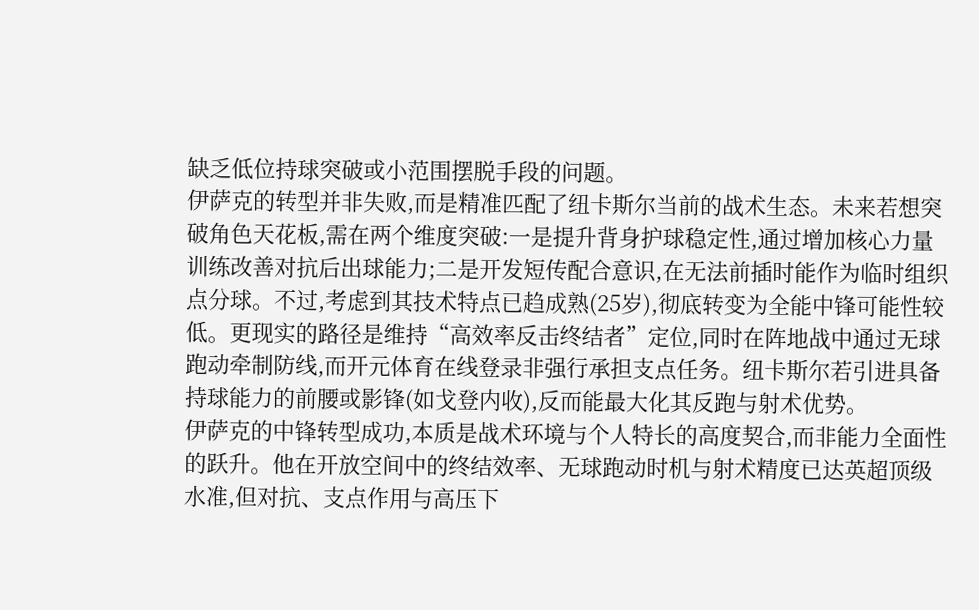缺乏低位持球突破或小范围摆脱手段的问题。
伊萨克的转型并非失败,而是精准匹配了纽卡斯尔当前的战术生态。未来若想突破角色天花板,需在两个维度突破:一是提升背身护球稳定性,通过增加核心力量训练改善对抗后出球能力;二是开发短传配合意识,在无法前插时能作为临时组织点分球。不过,考虑到其技术特点已趋成熟(25岁),彻底转变为全能中锋可能性较低。更现实的路径是维持“高效率反击终结者”定位,同时在阵地战中通过无球跑动牵制防线,而开元体育在线登录非强行承担支点任务。纽卡斯尔若引进具备持球能力的前腰或影锋(如戈登内收),反而能最大化其反跑与射术优势。
伊萨克的中锋转型成功,本质是战术环境与个人特长的高度契合,而非能力全面性的跃升。他在开放空间中的终结效率、无球跑动时机与射术精度已达英超顶级水准,但对抗、支点作用与高压下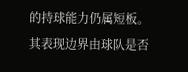的持球能力仍属短板。其表现边界由球队是否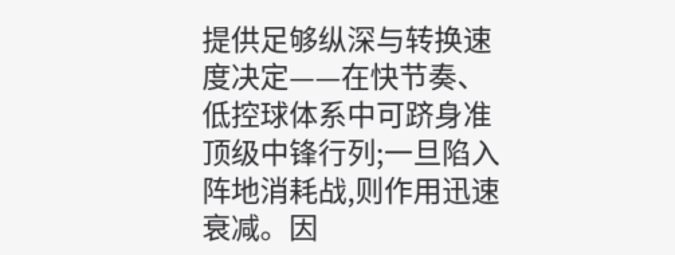提供足够纵深与转换速度决定——在快节奏、低控球体系中可跻身准顶级中锋行列;一旦陷入阵地消耗战,则作用迅速衰减。因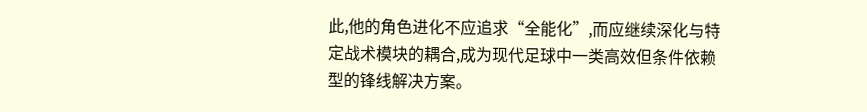此,他的角色进化不应追求“全能化”,而应继续深化与特定战术模块的耦合,成为现代足球中一类高效但条件依赖型的锋线解决方案。